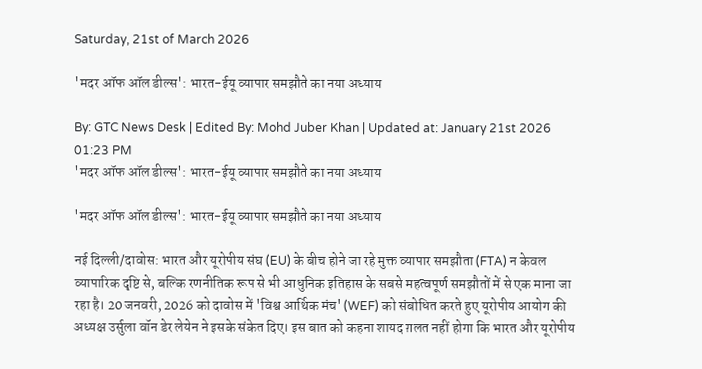Saturday, 21st of March 2026

'मदर ऑफ ऑल डील्स': भारत-ईयू व्यापार समझौते का नया अध्याय

By: GTC News Desk | Edited By: Mohd Juber Khan | Updated at: January 21st 2026 01:23 PM
'मदर ऑफ ऑल डील्स': भारत-ईयू व्यापार समझौते का नया अध्याय

'मदर ऑफ ऑल डील्स': भारत-ईयू व्यापार समझौते का नया अध्याय

नई दिल्ली/दावोस: भारत और यूरोपीय संघ (EU) के बीच होने जा रहे मुक्त व्यापार समझौता (FTA) न केवल व्यापारिक दृष्टि से, बल्कि रणनीतिक रूप से भी आधुनिक इतिहास के सबसे महत्वपूर्ण समझौतों में से एक माना जा रहा है। 20 जनवरी, 2026 को दावोस में 'विश्व आर्थिक मंच' (WEF) को संबोधित करते हुए यूरोपीय आयोग की अध्यक्ष उर्सुला वॉन डेर लेयेन ने इसके संकेत दिए। इस बात को कहना शायद ग़लत नहीं होगा कि भारत और यूरोपीय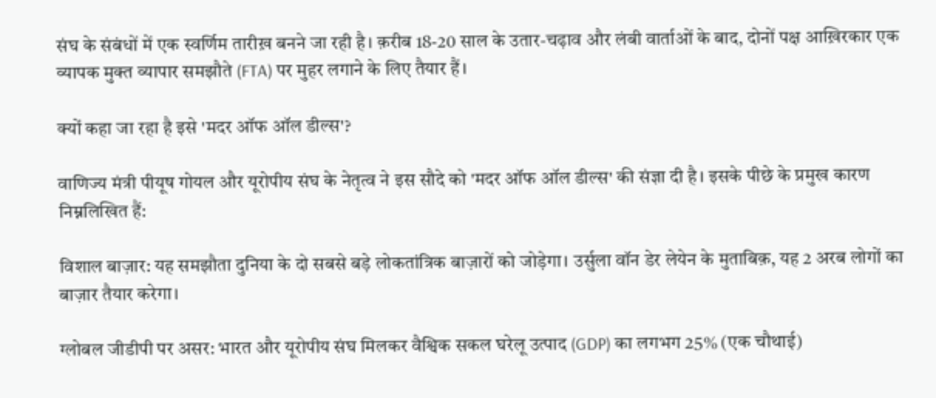संघ के संबंधों में एक स्वर्णिम तारीख़ बनने जा रही है। क़रीब 18-20 साल के उतार-चढ़ाव और लंबी वार्ताओं के बाद, दोनों पक्ष आख़िरकार एक व्यापक मुक्त व्यापार समझौते (FTA) पर मुहर लगाने के लिए तैयार हैं।

क्यों कहा जा रहा है इसे 'मदर ऑफ ऑल डील्स'?

वाणिज्य मंत्री पीयूष गोयल और यूरोपीय संघ के नेतृत्व ने इस सौदे को 'मदर ऑफ ऑल डील्स' की संज्ञा दी है। इसके पीछे के प्रमुख कारण निम्नलिखित हैं:

विशाल बाज़ार: यह समझौता दुनिया के दो सबसे बड़े लोकतांत्रिक बाज़ारों को जोड़ेगा। उर्सुला वॉन डेर लेयेन के मुताबिक़, यह 2 अरब लोगों का बाज़ार तैयार करेगा।

ग्लोबल जीडीपी पर असर: भारत और यूरोपीय संघ मिलकर वैश्विक सकल घरेलू उत्पाद (GDP) का लगभग 25% (एक चौथाई)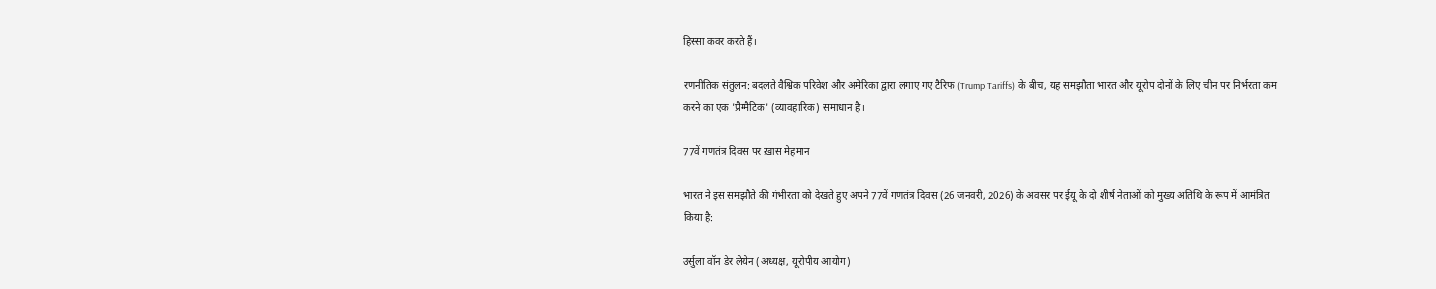हिस्सा कवर करते हैं।

रणनीतिक संतुलन: बदलते वैश्विक परिवेश और अमेरिका द्वारा लगाए गए टैरिफ (Trump Tariffs) के बीच, यह समझौता भारत और यूरोप दोनों के लिए चीन पर निर्भरता कम करने का एक 'प्रैग्मैटिक' (व्यावहारिक) समाधान है।

77वें गणतंत्र दिवस पर ख़ास मेहमान

भारत ने इस समझौते की गंभीरता को देखते हुए अपने 77वें गणतंत्र दिवस (26 जनवरी, 2026) के अवसर पर ईयू के दो शीर्ष नेताओं को मुख्य अतिथि के रूप में आमंत्रित किया है:

उर्सुला वॉन डेर लेयेन (अध्यक्ष, यूरोपीय आयोग)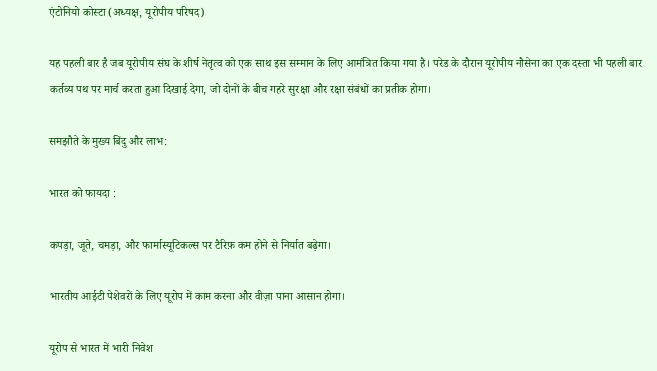एंटोनियो कोस्टा (अध्यक्ष, यूरोपीय परिषद)

यह पहली बार है जब यूरोपीय संघ के शीर्ष नेतृत्व को एक साथ इस सम्मान के लिए आमंत्रित किया गया है। परेड के दौरान यूरोपीय नौसेना का एक दस्ता भी पहली बार कर्तव्य पथ पर मार्च करता हुआ दिखाई देगा, जो दोनों के बीच गहरे सुरक्षा और रक्षा संबंधों का प्रतीक होगा।

समझौते के मुख्य बिंदु और लाभ:

भारत को फायदा :

कपड़ा, जूते, चमड़ा, और फार्मास्यूटिकल्स पर टैरिफ़ कम होने से निर्यात बढ़ेगा।

भारतीय आईटी पेशेवरों के लिए यूरोप में काम करना और वीज़ा पाना आसान होगा।

यूरोप से भारत में भारी निवेश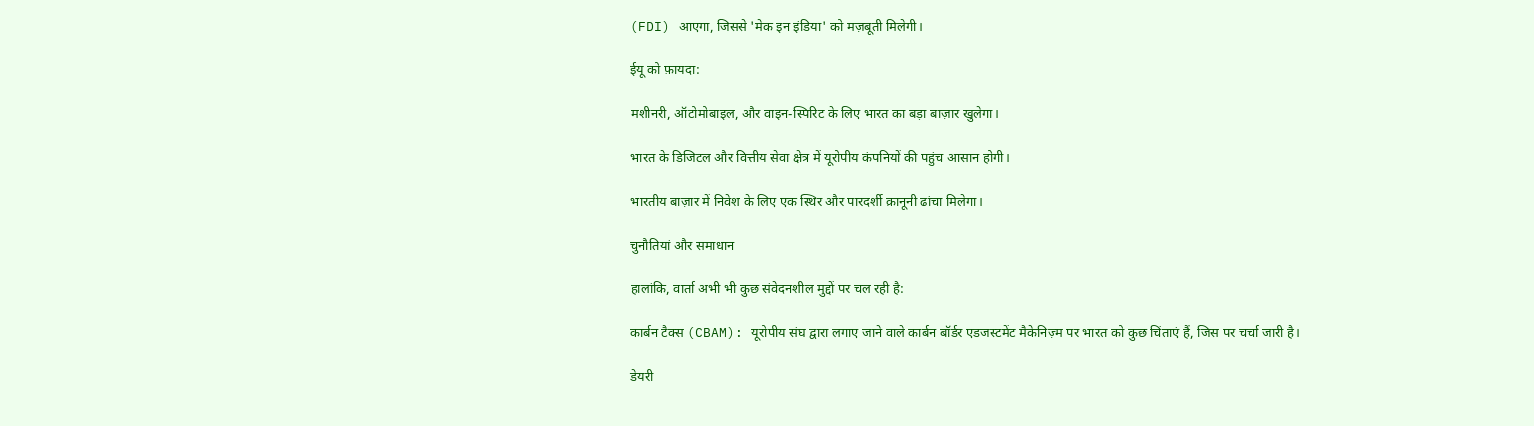(FDI) आएगा, जिससे 'मेक इन इंडिया' को मज़बूती मिलेगी।

ईयू को फ़ायदा:

मशीनरी, ऑटोमोबाइल, और वाइन-स्पिरिट के लिए भारत का बड़ा बाज़ार खुलेगा।

भारत के डिजिटल और वित्तीय सेवा क्षेत्र में यूरोपीय कंपनियों की पहुंच आसान होगी।

भारतीय बाज़ार में निवेश के लिए एक स्थिर और पारदर्शी क़ानूनी ढांचा मिलेगा।

चुनौतियां और समाधान

हालांकि, वार्ता अभी भी कुछ संवेदनशील मुद्दों पर चल रही है:

कार्बन टैक्स (CBAM): यूरोपीय संघ द्वारा लगाए जाने वाले कार्बन बॉर्डर एडजस्टमेंट मैकेनिज़्म पर भारत को कुछ चिंताएं हैं, जिस पर चर्चा जारी है।

डेयरी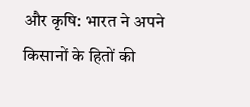और कृषि: भारत ने अपने किसानों के हितों की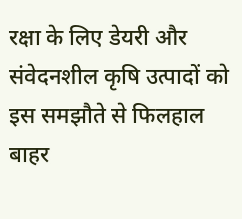रक्षा के लिए डेयरी और संवेदनशील कृषि उत्पादों को इस समझौते से फिलहाल बाहर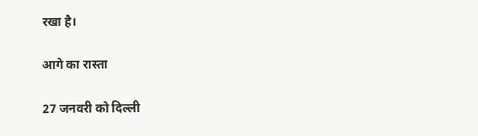रखा है।

आगे का रास्ता

27 जनवरी को दिल्ली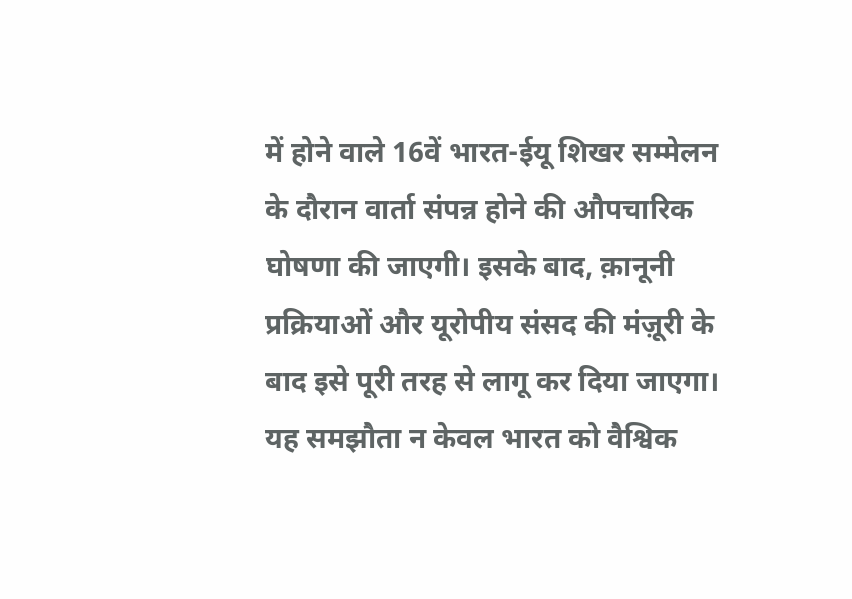में होने वाले 16वें भारत-ईयू शिखर सम्मेलन के दौरान वार्ता संपन्न होने की औपचारिक घोषणा की जाएगी। इसके बाद, क़ानूनी प्रक्रियाओं और यूरोपीय संसद की मंज़ूरी के बाद इसे पूरी तरह से लागू कर दिया जाएगा। यह समझौता न केवल भारत को वैश्विक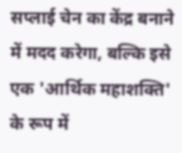सप्लाई चेन का केंद्र बनाने में मदद करेगा, बल्कि इसे एक 'आर्थिक महाशक्ति' के रूप में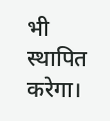भी स्थापित करेगा।